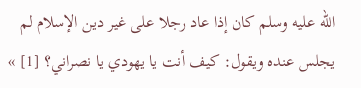الله عليه وسلم كان إذا عاد رجلا على غير دين الإسلام لم يجلس عنده ويقول: كيف أنت يا يهودي يا نصراني؟ [1] »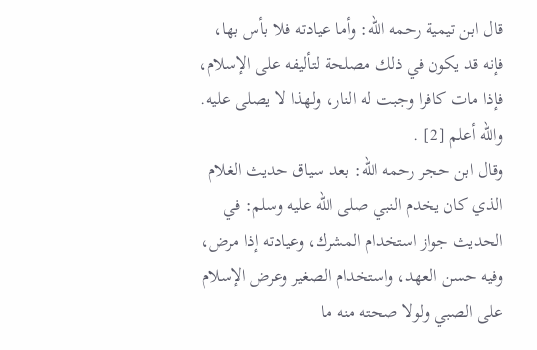قال ابن تيمية رحمه الله: وأما عيادته فلا بأس بها، فإنه قد يكون في ذلك مصلحة لتأليفه على الإسلام، فإذا مات كافرا وجبت له النار، ولهذا لا يصلى عليه. والله أعلم [2] .
وقال ابن حجر رحمه الله: بعد سياق حديث الغلام الذي كان يخدم النبي صلى الله عليه وسلم: في الحديث جواز استخدام المشرك، وعيادته إذا مرض، وفيه حسن العهد، واستخدام الصغير وعرض الإسلام على الصبي ولولا صحته منه ما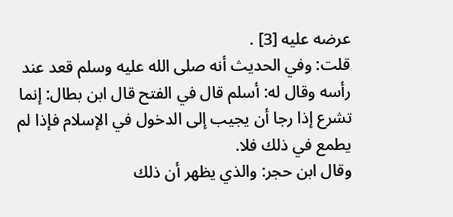عرضه عليه [3] .
قلت: وفي الحديث أنه صلى الله عليه وسلم قعد عند رأسه وقال له: أسلم قال في الفتح قال ابن بطال: إنما تشرع إذا رجا أن يجيب إلى الدخول في الإسلام فإذا لم يطمع في ذلك فلا.
وقال ابن حجر: والذي يظهر أن ذلك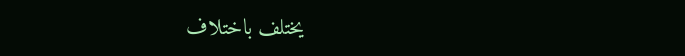يختلف باختلاف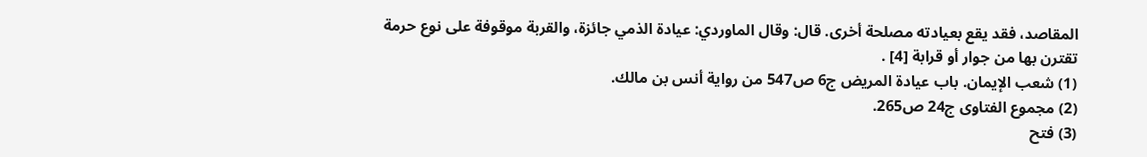المقاصد، فقد يقع بعيادته مصلحة أخرى. قال: وقال الماوردي: عيادة الذمي جائزة، والقربة موقوفة على نوع حرمة تقترن بها من جوار أو قرابة [4] .
(1) شعب الإيمان. باب عيادة المريض ج6 ص547 من رواية أنس بن مالك.
(2) مجموع الفتاوى ج24 ص265.
(3) فتح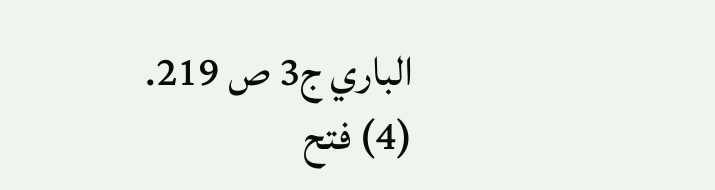الباري ج3 ص 219.
(4) فتح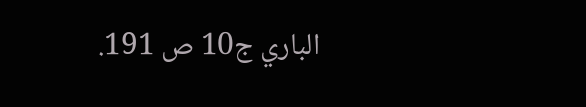الباري ج10 ص 191.